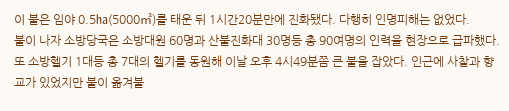이 불은 임야 0.5㏊(5000㎡)를 태운 뒤 1시간20분만에 진화됐다. 다행히 인명피해는 없었다.
불이 나자 소방당국은 소방대원 60명과 산불진화대 30명등 총 90여명의 인력을 현장으로 급파했다. 또 소방헬기 1대등 총 7대의 헬기를 동원해 이날 오후 4시49분쯤 큰 불을 잡았다. 인근에 사찰과 향교가 있었지만 불이 옮겨붙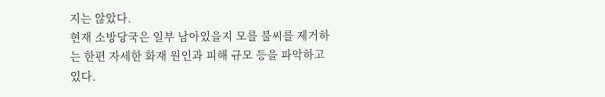지는 않았다.
현재 소방당국은 일부 남아있을지 모를 불씨를 제거하는 한편 자세한 화재 원인과 피해 규모 등을 파악하고 있다.